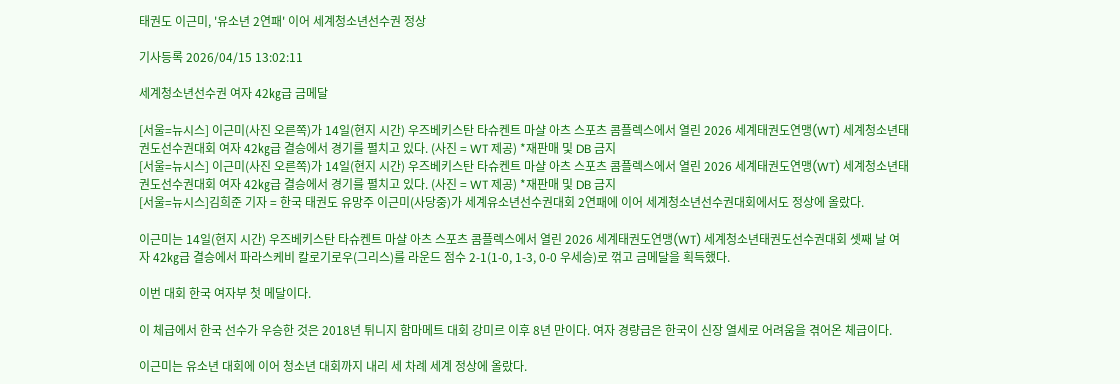태권도 이근미, '유소년 2연패' 이어 세계청소년선수권 정상

기사등록 2026/04/15 13:02:11

세계청소년선수권 여자 42㎏급 금메달

[서울=뉴시스] 이근미(사진 오른쪽)가 14일(현지 시간) 우즈베키스탄 타슈켄트 마샬 아츠 스포츠 콤플렉스에서 열린 2026 세계태권도연맹(WT) 세계청소년태권도선수권대회 여자 42㎏급 결승에서 경기를 펼치고 있다. (사진 = WT 제공) *재판매 및 DB 금지
[서울=뉴시스] 이근미(사진 오른쪽)가 14일(현지 시간) 우즈베키스탄 타슈켄트 마샬 아츠 스포츠 콤플렉스에서 열린 2026 세계태권도연맹(WT) 세계청소년태권도선수권대회 여자 42㎏급 결승에서 경기를 펼치고 있다. (사진 = WT 제공) *재판매 및 DB 금지
[서울=뉴시스]김희준 기자 = 한국 태권도 유망주 이근미(사당중)가 세계유소년선수권대회 2연패에 이어 세계청소년선수권대회에서도 정상에 올랐다.

이근미는 14일(현지 시간) 우즈베키스탄 타슈켄트 마샬 아츠 스포츠 콤플렉스에서 열린 2026 세계태권도연맹(WT) 세계청소년태권도선수권대회 셋째 날 여자 42㎏급 결승에서 파라스케비 칼로기로우(그리스)를 라운드 점수 2-1(1-0, 1-3, 0-0 우세승)로 꺾고 금메달을 획득했다.

이번 대회 한국 여자부 첫 메달이다.

이 체급에서 한국 선수가 우승한 것은 2018년 튀니지 함마메트 대회 강미르 이후 8년 만이다. 여자 경량급은 한국이 신장 열세로 어려움을 겪어온 체급이다.

이근미는 유소년 대회에 이어 청소년 대회까지 내리 세 차례 세계 정상에 올랐다.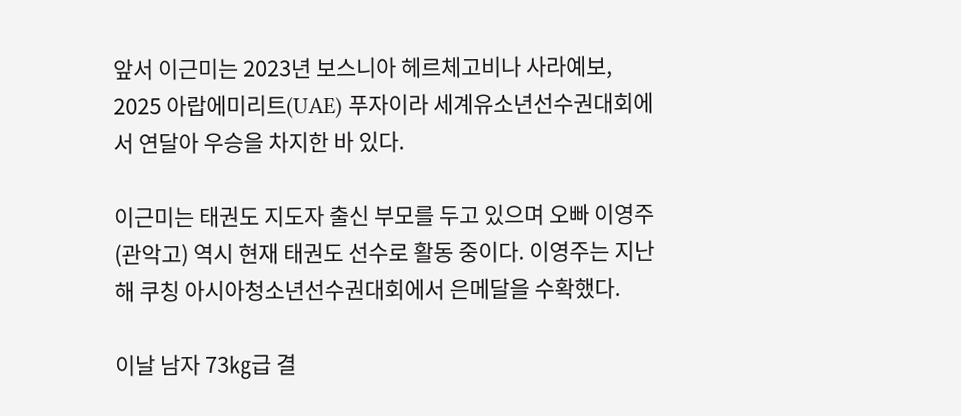앞서 이근미는 2023년 보스니아 헤르체고비나 사라예보, 2025 아랍에미리트(UAE) 푸자이라 세계유소년선수권대회에서 연달아 우승을 차지한 바 있다.

이근미는 태권도 지도자 출신 부모를 두고 있으며 오빠 이영주(관악고) 역시 현재 태권도 선수로 활동 중이다. 이영주는 지난해 쿠칭 아시아청소년선수권대회에서 은메달을 수확했다.

이날 남자 73㎏급 결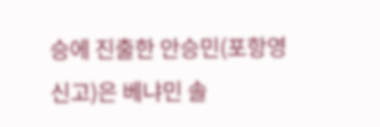승에 진출한 안승민(포항영신고)은 베냐민 솔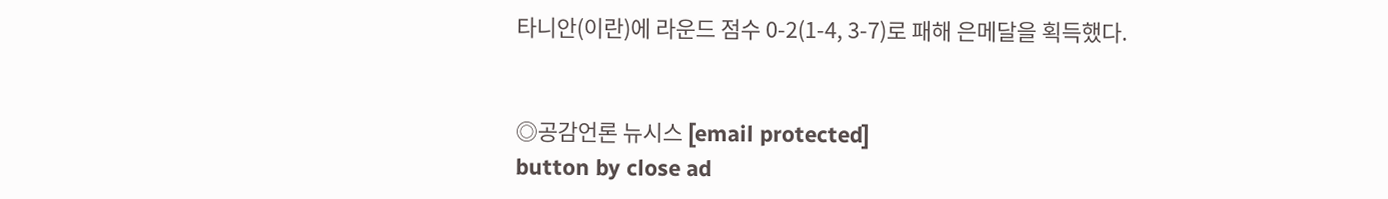타니안(이란)에 라운드 점수 0-2(1-4, 3-7)로 패해 은메달을 획득했다.


◎공감언론 뉴시스 [email protected]
button by close ad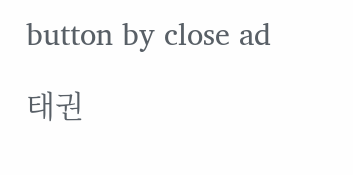button by close ad

태권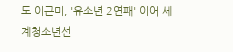도 이근미, '유소년 2연패' 이어 세계청소년선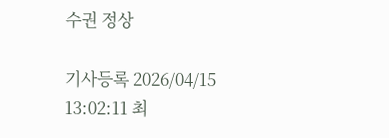수권 정상

기사등록 2026/04/15 13:02:11 최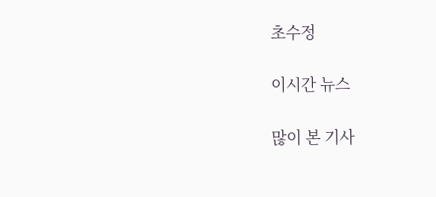초수정

이시간 뉴스

많이 본 기사